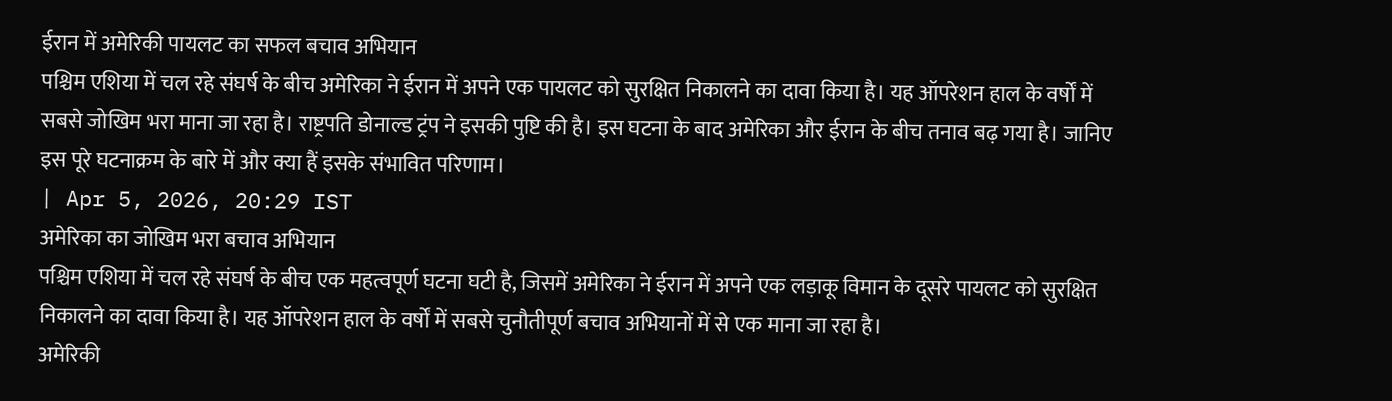ईरान में अमेरिकी पायलट का सफल बचाव अभियान
पश्चिम एशिया में चल रहे संघर्ष के बीच अमेरिका ने ईरान में अपने एक पायलट को सुरक्षित निकालने का दावा किया है। यह ऑपरेशन हाल के वर्षों में सबसे जोखिम भरा माना जा रहा है। राष्ट्रपति डोनाल्ड ट्रंप ने इसकी पुष्टि की है। इस घटना के बाद अमेरिका और ईरान के बीच तनाव बढ़ गया है। जानिए इस पूरे घटनाक्रम के बारे में और क्या हैं इसके संभावित परिणाम।
| Apr 5, 2026, 20:29 IST
अमेरिका का जोखिम भरा बचाव अभियान
पश्चिम एशिया में चल रहे संघर्ष के बीच एक महत्वपूर्ण घटना घटी है, जिसमें अमेरिका ने ईरान में अपने एक लड़ाकू विमान के दूसरे पायलट को सुरक्षित निकालने का दावा किया है। यह ऑपरेशन हाल के वर्षों में सबसे चुनौतीपूर्ण बचाव अभियानों में से एक माना जा रहा है।
अमेरिकी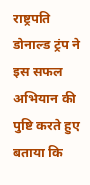राष्ट्रपति डोनाल्ड ट्रंप ने इस सफल अभियान की पुष्टि करते हुए बताया कि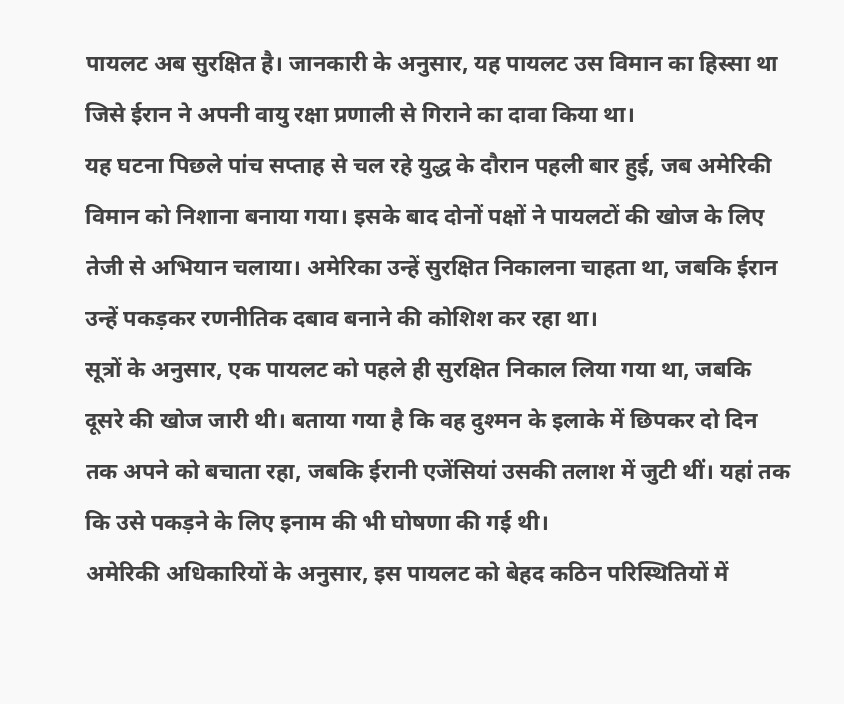पायलट अब सुरक्षित है। जानकारी के अनुसार, यह पायलट उस विमान का हिस्सा था जिसे ईरान ने अपनी वायु रक्षा प्रणाली से गिराने का दावा किया था।
यह घटना पिछले पांच सप्ताह से चल रहे युद्ध के दौरान पहली बार हुई, जब अमेरिकी विमान को निशाना बनाया गया। इसके बाद दोनों पक्षों ने पायलटों की खोज के लिए तेजी से अभियान चलाया। अमेरिका उन्हें सुरक्षित निकालना चाहता था, जबकि ईरान उन्हें पकड़कर रणनीतिक दबाव बनाने की कोशिश कर रहा था।
सूत्रों के अनुसार, एक पायलट को पहले ही सुरक्षित निकाल लिया गया था, जबकि दूसरे की खोज जारी थी। बताया गया है कि वह दुश्मन के इलाके में छिपकर दो दिन तक अपने को बचाता रहा, जबकि ईरानी एजेंसियां उसकी तलाश में जुटी थीं। यहां तक कि उसे पकड़ने के लिए इनाम की भी घोषणा की गई थी।
अमेरिकी अधिकारियों के अनुसार, इस पायलट को बेहद कठिन परिस्थितियों में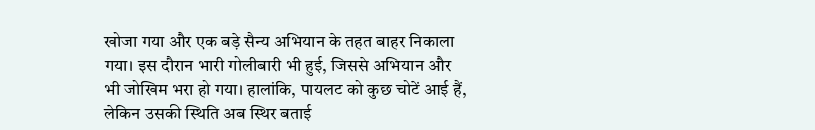खोजा गया और एक बड़े सैन्य अभियान के तहत बाहर निकाला गया। इस दौरान भारी गोलीबारी भी हुई, जिससे अभियान और भी जोखिम भरा हो गया। हालांकि, पायलट को कुछ चोटें आई हैं, लेकिन उसकी स्थिति अब स्थिर बताई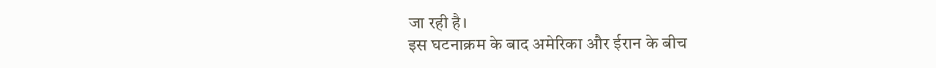जा रही है।
इस घटनाक्रम के बाद अमेरिका और ईरान के बीच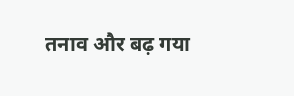तनाव और बढ़ गया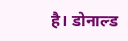है। डोनाल्ड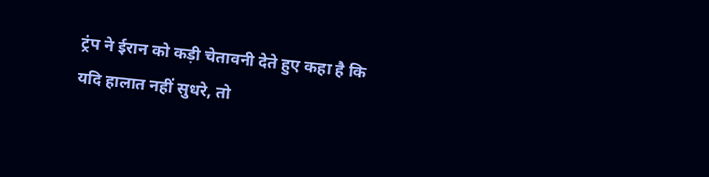ट्रंप ने ईरान को कड़ी चेतावनी देते हुए कहा है कि यदि हालात नहीं सुधरे, तो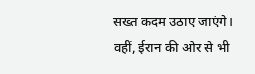सख्त कदम उठाए जाएंगे। वहीं, ईरान की ओर से भी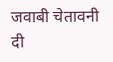जवाबी चेतावनी दी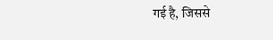गई है, जिससे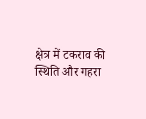क्षेत्र में टकराव की स्थिति और गहरा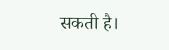सकती है।